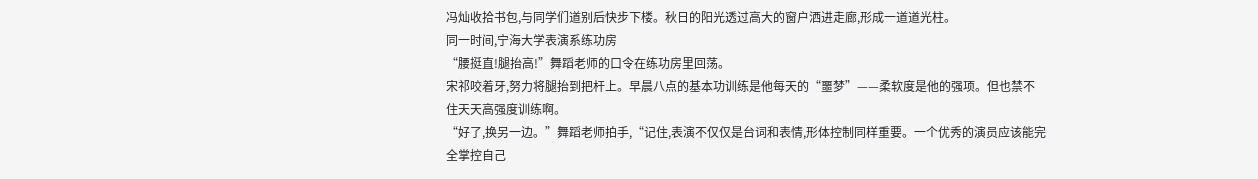冯灿收拾书包,与同学们道别后快步下楼。秋日的阳光透过高大的窗户洒进走廊,形成一道道光柱。
同一时间,宁海大学表演系练功房
“腰挺直!腿抬高!”舞蹈老师的口令在练功房里回荡。
宋祁咬着牙,努力将腿抬到把杆上。早晨八点的基本功训练是他每天的“噩梦”——柔软度是他的强项。但也禁不住天天高强度训练啊。
“好了,换另一边。”舞蹈老师拍手,“记住,表演不仅仅是台词和表情,形体控制同样重要。一个优秀的演员应该能完全掌控自己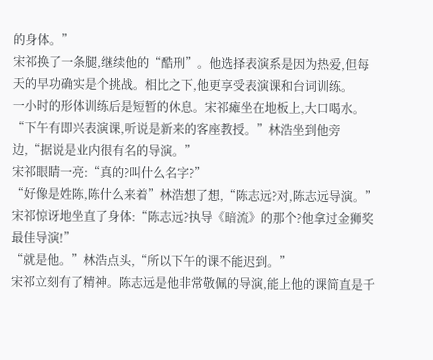的身体。”
宋祁换了一条腿,继续他的“酷刑”。他选择表演系是因为热爱,但每天的早功确实是个挑战。相比之下,他更享受表演课和台词训练。
一小时的形体训练后是短暂的休息。宋祁瘫坐在地板上,大口喝水。
“下午有即兴表演课,听说是新来的客座教授。”林浩坐到他旁边,“据说是业内很有名的导演。”
宋祁眼睛一亮:“真的?叫什么名字?”
“好像是姓陈,陈什么来着”林浩想了想,“陈志远?对,陈志远导演。”
宋祁惊讶地坐直了身体:“陈志远?执导《暗流》的那个?他拿过金狮奖最佳导演!”
“就是他。”林浩点头,“所以下午的课不能迟到。”
宋祁立刻有了精神。陈志远是他非常敬佩的导演,能上他的课简直是千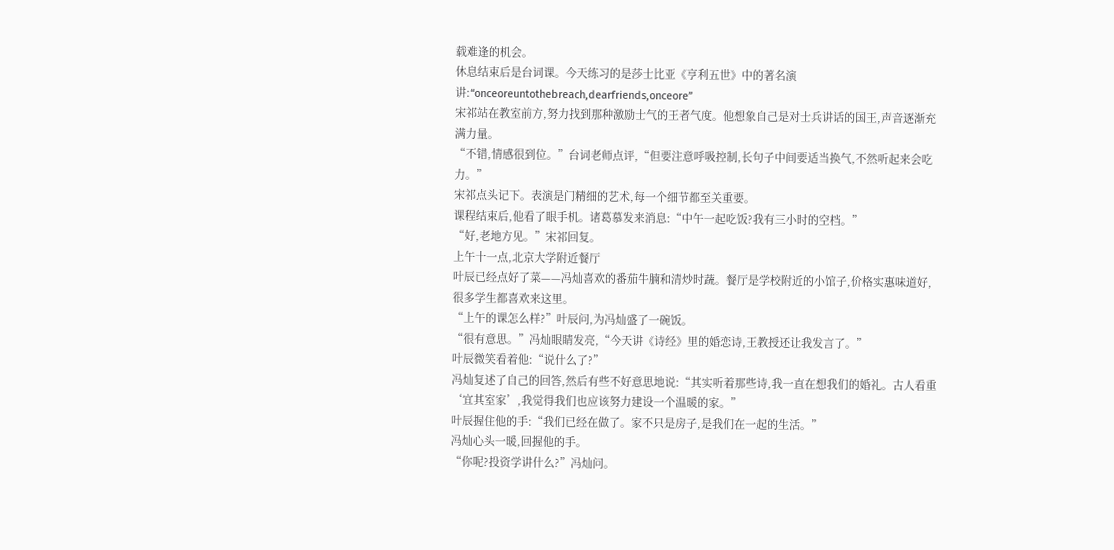载难逢的机会。
休息结束后是台词课。今天练习的是莎士比亚《亨利五世》中的著名演讲:“onceoreuntothebreach,dearfriends,onceore”
宋祁站在教室前方,努力找到那种激励士气的王者气度。他想象自己是对士兵讲话的国王,声音逐渐充满力量。
“不错,情感很到位。”台词老师点评,“但要注意呼吸控制,长句子中间要适当换气,不然听起来会吃力。”
宋祁点头记下。表演是门精细的艺术,每一个细节都至关重要。
课程结束后,他看了眼手机。诸葛慕发来消息:“中午一起吃饭?我有三小时的空档。”
“好,老地方见。”宋祁回复。
上午十一点,北京大学附近餐厅
叶辰已经点好了菜——冯灿喜欢的番茄牛腩和清炒时蔬。餐厅是学校附近的小馆子,价格实惠味道好,很多学生都喜欢来这里。
“上午的课怎么样?”叶辰问,为冯灿盛了一碗饭。
“很有意思。”冯灿眼睛发亮,“今天讲《诗经》里的婚恋诗,王教授还让我发言了。”
叶辰微笑看着他:“说什么了?”
冯灿复述了自己的回答,然后有些不好意思地说:“其实听着那些诗,我一直在想我们的婚礼。古人看重‘宜其室家’,我觉得我们也应该努力建设一个温暖的家。”
叶辰握住他的手:“我们已经在做了。家不只是房子,是我们在一起的生活。”
冯灿心头一暖,回握他的手。
“你呢?投资学讲什么?”冯灿问。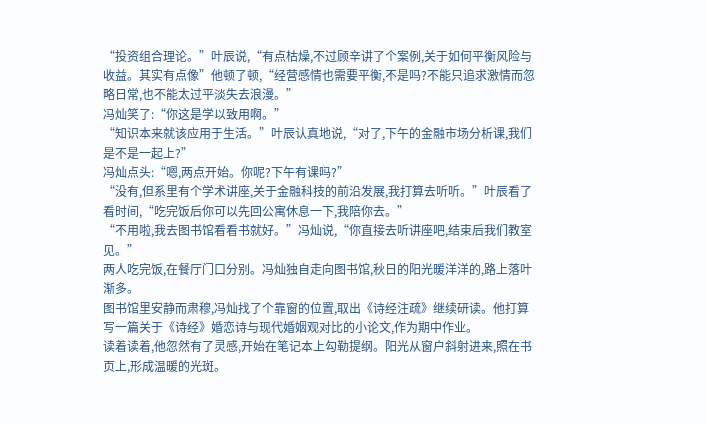“投资组合理论。”叶辰说,“有点枯燥,不过顾辛讲了个案例,关于如何平衡风险与收益。其实有点像”他顿了顿,“经营感情也需要平衡,不是吗?不能只追求激情而忽略日常,也不能太过平淡失去浪漫。”
冯灿笑了:“你这是学以致用啊。”
“知识本来就该应用于生活。”叶辰认真地说,“对了,下午的金融市场分析课,我们是不是一起上?”
冯灿点头:“嗯,两点开始。你呢?下午有课吗?”
“没有,但系里有个学术讲座,关于金融科技的前沿发展,我打算去听听。”叶辰看了看时间,“吃完饭后你可以先回公寓休息一下,我陪你去。”
“不用啦,我去图书馆看看书就好。”冯灿说,“你直接去听讲座吧,结束后我们教室见。”
两人吃完饭,在餐厅门口分别。冯灿独自走向图书馆,秋日的阳光暖洋洋的,路上落叶渐多。
图书馆里安静而肃穆,冯灿找了个靠窗的位置,取出《诗经注疏》继续研读。他打算写一篇关于《诗经》婚恋诗与现代婚姻观对比的小论文,作为期中作业。
读着读着,他忽然有了灵感,开始在笔记本上勾勒提纲。阳光从窗户斜射进来,照在书页上,形成温暖的光斑。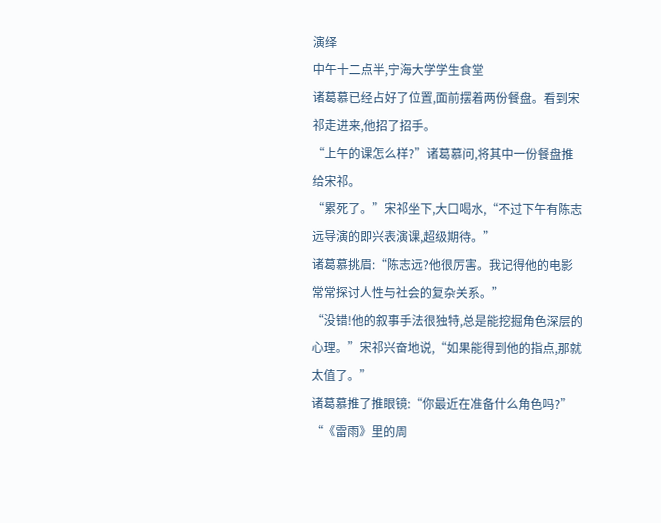演绎
中午十二点半,宁海大学学生食堂
诸葛慕已经占好了位置,面前摆着两份餐盘。看到宋祁走进来,他招了招手。
“上午的课怎么样?”诸葛慕问,将其中一份餐盘推给宋祁。
“累死了。”宋祁坐下,大口喝水,“不过下午有陈志远导演的即兴表演课,超级期待。”
诸葛慕挑眉:“陈志远?他很厉害。我记得他的电影常常探讨人性与社会的复杂关系。”
“没错!他的叙事手法很独特,总是能挖掘角色深层的心理。”宋祁兴奋地说,“如果能得到他的指点,那就太值了。”
诸葛慕推了推眼镜:“你最近在准备什么角色吗?”
“《雷雨》里的周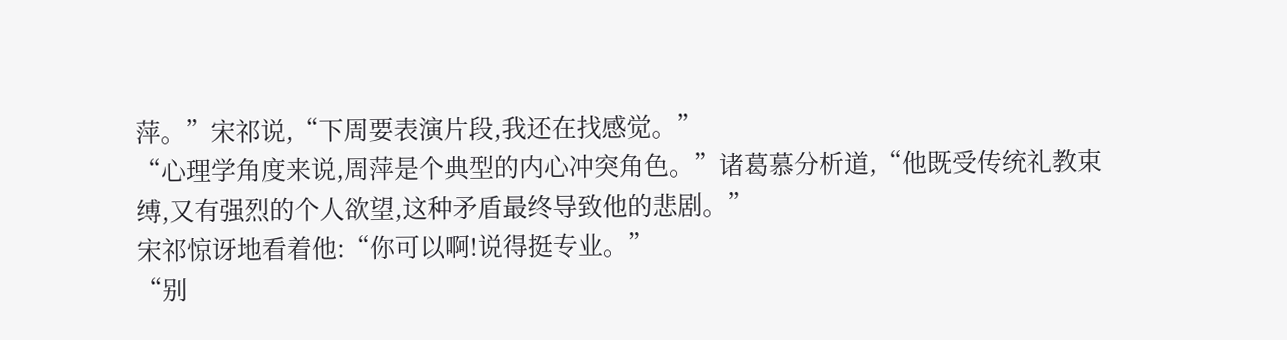萍。”宋祁说,“下周要表演片段,我还在找感觉。”
“心理学角度来说,周萍是个典型的内心冲突角色。”诸葛慕分析道,“他既受传统礼教束缚,又有强烈的个人欲望,这种矛盾最终导致他的悲剧。”
宋祁惊讶地看着他:“你可以啊!说得挺专业。”
“别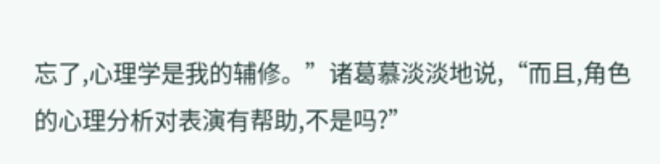忘了,心理学是我的辅修。”诸葛慕淡淡地说,“而且,角色的心理分析对表演有帮助,不是吗?”